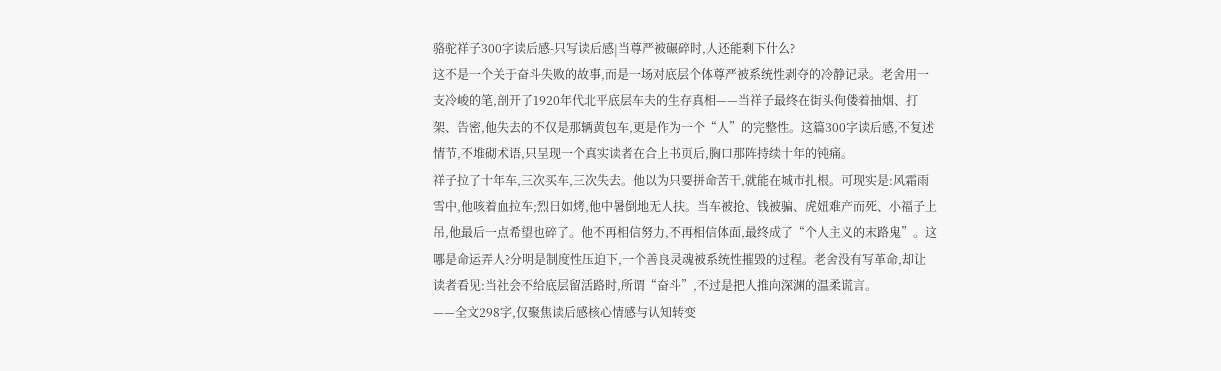骆驼祥子300字读后感-只写读后感|当尊严被碾碎时,人还能剩下什么?
这不是一个关于奋斗失败的故事,而是一场对底层个体尊严被系统性剥夺的冷静记录。老舍用一支冷峻的笔,剖开了1920年代北平底层车夫的生存真相——当祥子最终在街头佝偻着抽烟、打架、告密,他失去的不仅是那辆黄包车,更是作为一个“人”的完整性。这篇300字读后感,不复述情节,不堆砌术语,只呈现一个真实读者在合上书页后,胸口那阵持续十年的钝痛。
祥子拉了十年车,三次买车,三次失去。他以为只要拼命苦干,就能在城市扎根。可现实是:风霜雨雪中,他咳着血拉车;烈日如烤,他中暑倒地无人扶。当车被抢、钱被骗、虎妞难产而死、小福子上吊,他最后一点希望也碎了。他不再相信努力,不再相信体面,最终成了“个人主义的末路鬼”。这哪是命运弄人?分明是制度性压迫下,一个善良灵魂被系统性摧毁的过程。老舍没有写革命,却让读者看见:当社会不给底层留活路时,所谓“奋斗”,不过是把人推向深渊的温柔谎言。
——全文298字,仅聚焦读后感核心情感与认知转变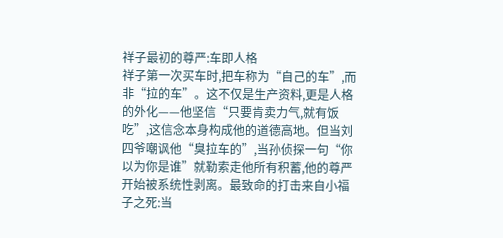祥子最初的尊严:车即人格
祥子第一次买车时,把车称为“自己的车”,而非“拉的车”。这不仅是生产资料,更是人格的外化——他坚信“只要肯卖力气,就有饭吃”,这信念本身构成他的道德高地。但当刘四爷嘲讽他“臭拉车的”,当孙侦探一句“你以为你是谁”就勒索走他所有积蓄,他的尊严开始被系统性剥离。最致命的打击来自小福子之死:当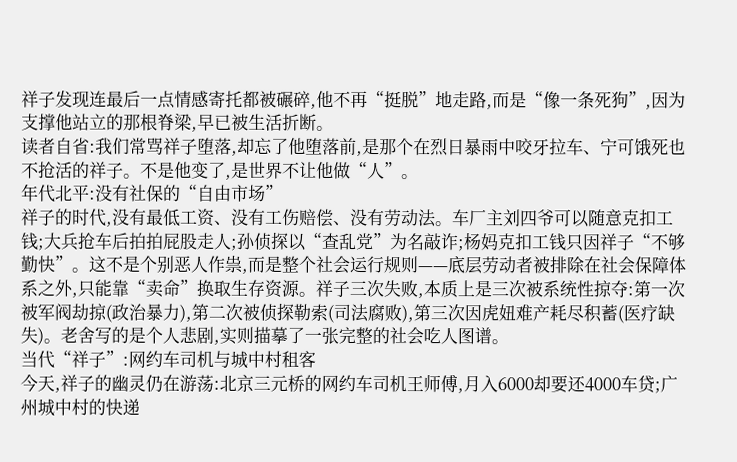祥子发现连最后一点情感寄托都被碾碎,他不再“挺脱”地走路,而是“像一条死狗”,因为支撑他站立的那根脊梁,早已被生活折断。
读者自省:我们常骂祥子堕落,却忘了他堕落前,是那个在烈日暴雨中咬牙拉车、宁可饿死也不抢活的祥子。不是他变了,是世界不让他做“人”。
年代北平:没有社保的“自由市场”
祥子的时代,没有最低工资、没有工伤赔偿、没有劳动法。车厂主刘四爷可以随意克扣工钱;大兵抢车后拍拍屁股走人;孙侦探以“查乱党”为名敲诈;杨妈克扣工钱只因祥子“不够勤快”。这不是个别恶人作祟,而是整个社会运行规则——底层劳动者被排除在社会保障体系之外,只能靠“卖命”换取生存资源。祥子三次失败,本质上是三次被系统性掠夺:第一次被军阀劫掠(政治暴力),第二次被侦探勒索(司法腐败),第三次因虎妞难产耗尽积蓄(医疗缺失)。老舍写的是个人悲剧,实则描摹了一张完整的社会吃人图谱。
当代“祥子”:网约车司机与城中村租客
今天,祥子的幽灵仍在游荡:北京三元桥的网约车司机王师傅,月入6000却要还4000车贷;广州城中村的快递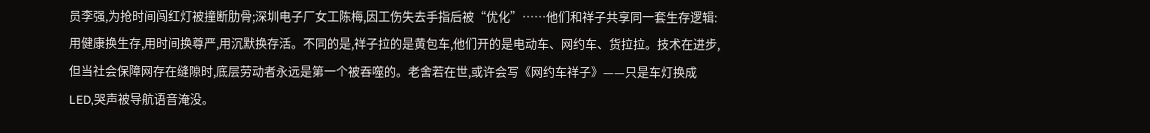员李强,为抢时间闯红灯被撞断肋骨;深圳电子厂女工陈梅,因工伤失去手指后被“优化”……他们和祥子共享同一套生存逻辑:用健康换生存,用时间换尊严,用沉默换存活。不同的是,祥子拉的是黄包车,他们开的是电动车、网约车、货拉拉。技术在进步,但当社会保障网存在缝隙时,底层劳动者永远是第一个被吞噬的。老舍若在世,或许会写《网约车祥子》——只是车灯换成LED,哭声被导航语音淹没。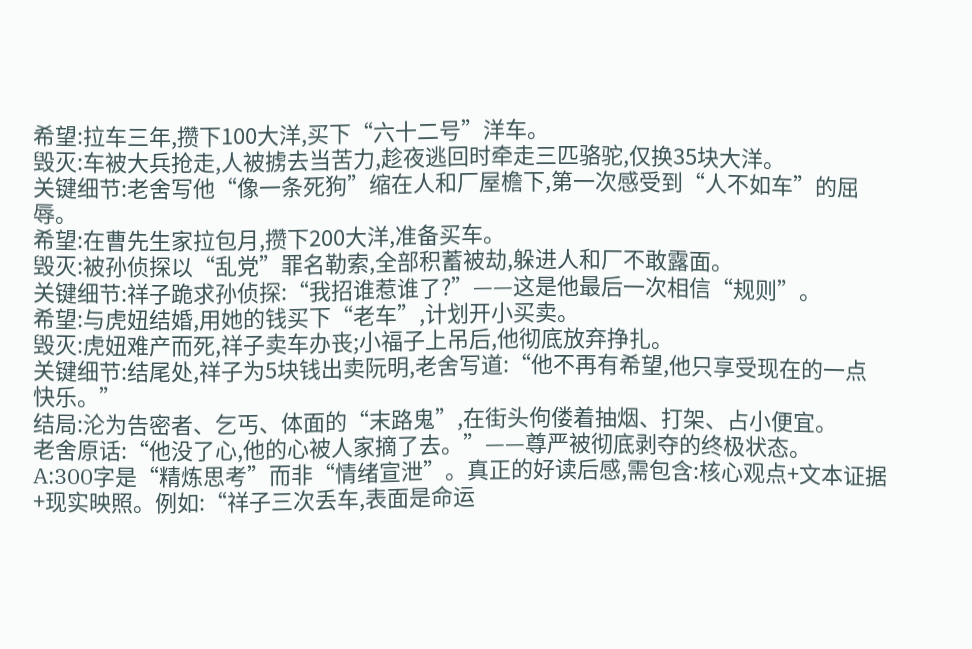希望:拉车三年,攒下100大洋,买下“六十二号”洋车。
毁灭:车被大兵抢走,人被掳去当苦力,趁夜逃回时牵走三匹骆驼,仅换35块大洋。
关键细节:老舍写他“像一条死狗”缩在人和厂屋檐下,第一次感受到“人不如车”的屈辱。
希望:在曹先生家拉包月,攒下200大洋,准备买车。
毁灭:被孙侦探以“乱党”罪名勒索,全部积蓄被劫,躲进人和厂不敢露面。
关键细节:祥子跪求孙侦探:“我招谁惹谁了?”——这是他最后一次相信“规则”。
希望:与虎妞结婚,用她的钱买下“老车”,计划开小买卖。
毁灭:虎妞难产而死,祥子卖车办丧;小福子上吊后,他彻底放弃挣扎。
关键细节:结尾处,祥子为5块钱出卖阮明,老舍写道:“他不再有希望,他只享受现在的一点快乐。”
结局:沦为告密者、乞丐、体面的“末路鬼”,在街头佝偻着抽烟、打架、占小便宜。
老舍原话:“他没了心,他的心被人家摘了去。”——尊严被彻底剥夺的终极状态。
A:300字是“精炼思考”而非“情绪宣泄”。真正的好读后感,需包含:核心观点+文本证据+现实映照。例如:“祥子三次丢车,表面是命运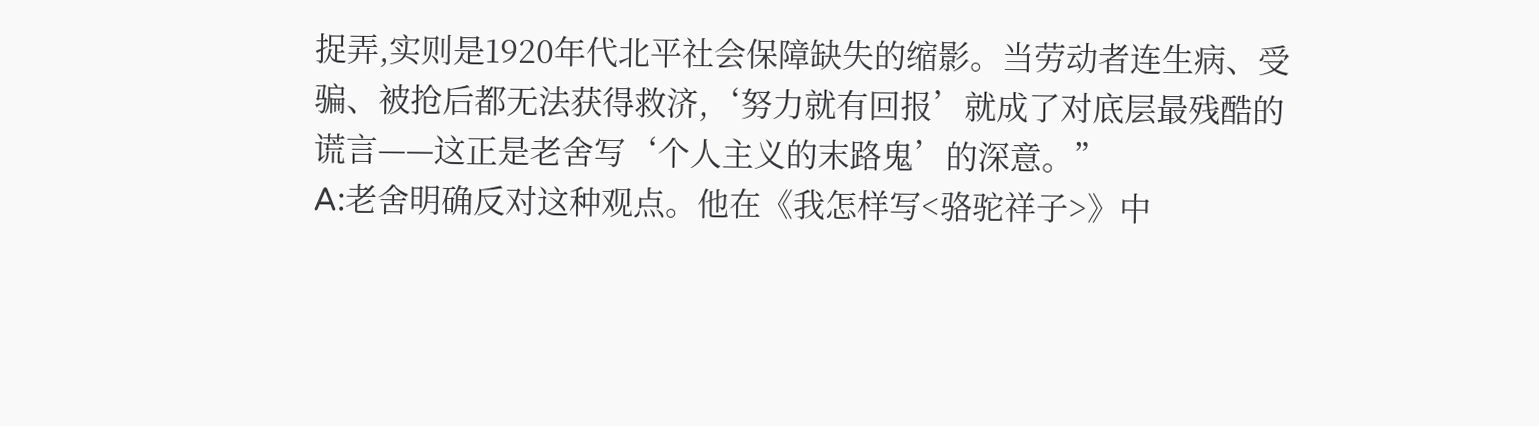捉弄,实则是1920年代北平社会保障缺失的缩影。当劳动者连生病、受骗、被抢后都无法获得救济,‘努力就有回报’就成了对底层最残酷的谎言——这正是老舍写‘个人主义的末路鬼’的深意。”
A:老舍明确反对这种观点。他在《我怎样写<骆驼祥子>》中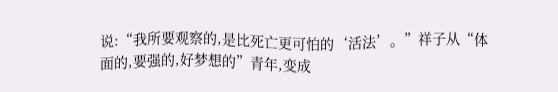说:“我所要观察的,是比死亡更可怕的‘活法’。”祥子从“体面的,要强的,好梦想的”青年,变成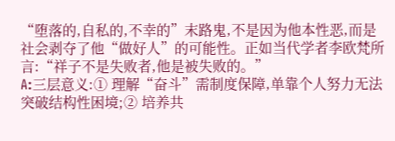“堕落的,自私的,不幸的”末路鬼,不是因为他本性恶,而是社会剥夺了他“做好人”的可能性。正如当代学者李欧梵所言:“祥子不是失败者,他是被失败的。”
A:三层意义:① 理解“奋斗”需制度保障,单靠个人努力无法突破结构性困境;② 培养共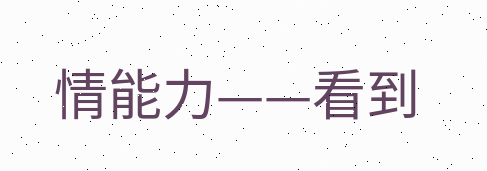情能力——看到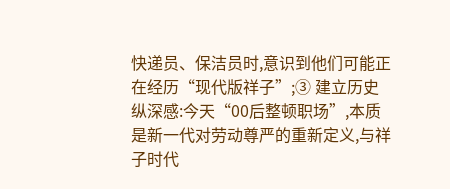快递员、保洁员时,意识到他们可能正在经历“现代版祥子”;③ 建立历史纵深感:今天“00后整顿职场”,本质是新一代对劳动尊严的重新定义,与祥子时代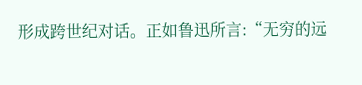形成跨世纪对话。正如鲁迅所言:“无穷的远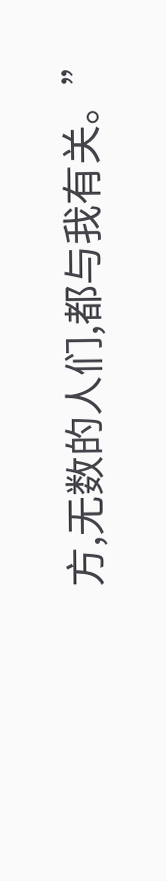方,无数的人们,都与我有关。”